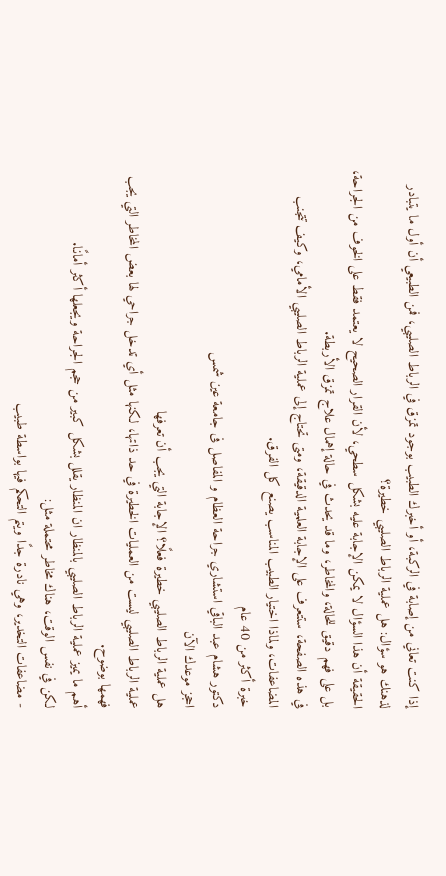إذا كنت تعاني من إصابة في الركبة، أو أخبرك الطبيب بوجود تمزق في الرباط الصليبي، فمن الطبيعي أن أول ما يتبادر لذهنك هو سؤال: هل عملية الرباط الصليبي خطيرة؟
الحقيقة أن هذا السؤال لا يمكن الإجابة عليه بشكل سطحي، لأن القرار الصحيح لا يعتمد فقط على الخوف من الجراحة، بل على فهم دقيق للحالة، والمخاطر، وما قد يحدث في حالة إهمال علاج تمزق الأربطة.
في هذه الصفحة، ستتعرف على الإجابة العلمية الدقيقة، ومتى تحتاج إلى عملية الرباط الصليبي الأمامي، وكيف تتجنب المضاعفات، ولماذا اختيار الطبيب المناسب يصنع كل الفرق.
خبرة أكثر من 40 عام
دكتور هشام عبد الباقي استشاري جراحة العظام و المفاصل فى جامعة عين شمس
احجز موعدك الآن
هل عملية الرباط الصليبي خطيرة فعلًا؟ الإجابة التي يجب أن تعرفها
عملية الرباط الصليبي ليست من العمليات الخطيرة في حد ذاتها، لكنها مثل أي تدخل جراحي لها بعض المخاطر التي يجب فهمها بوضوح.
أهم ما يميز عملية الرباط الصليبي بالمنظار ان المنظار يقلل بشكل كبير من حجم الجراحة ويجعلها أكثر أمانًا.
لكن في نفس الوقت، هناك مخاطر محتملة مثل:
- مضاعفات التخدير، وهي نادرة جدًا ويتم التحكم فيها بواسطة طبيب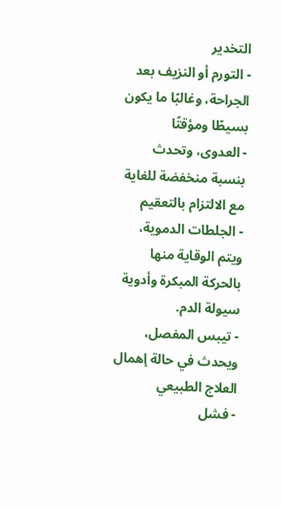التخدير
- التورم أو النزيف بعد الجراحة، وغالبًا ما يكون بسيطًا ومؤقتًا
- العدوى، وتحدث بنسبة منخفضة للغاية مع الالتزام بالتعقيم
- الجلطات الدموية، ويتم الوقاية منها بالحركة المبكرة وأدوية سيولة الدم.
- تيبس المفصل، ويحدث في حالة إهمال العلاج الطبيعي
- فشل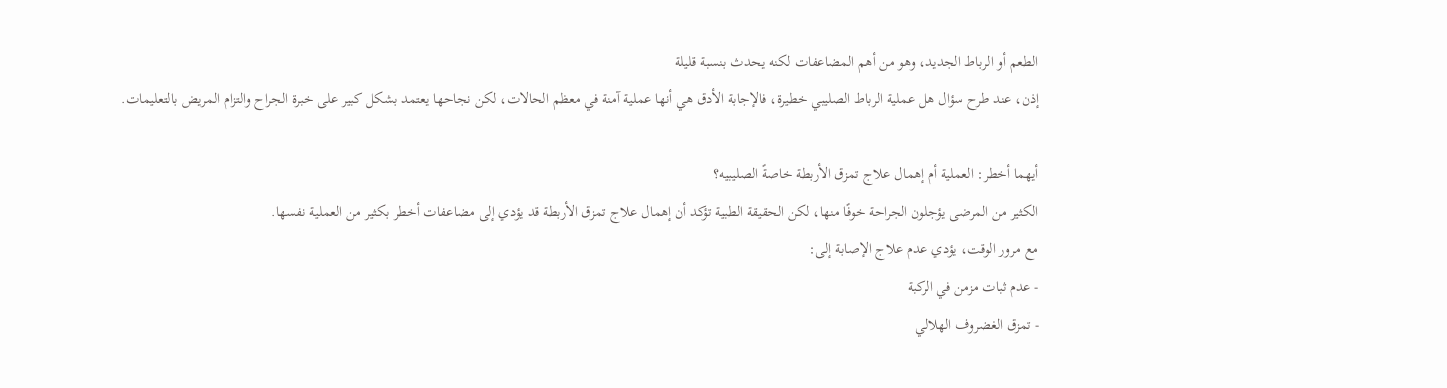الطعم أو الرباط الجديد، وهو من أهم المضاعفات لكنه يحدث بنسبة قليلة
إذن، عند طرح سؤال هل عملية الرباط الصليبي خطيرة، فالإجابة الأدق هي أنها عملية آمنة في معظم الحالات، لكن نجاحها يعتمد بشكل كبير على خبرة الجراح والتزام المريض بالتعليمات.

أيهما أخطر: العملية أم إهمال علاج تمزق الأربطة خاصةً الصليبيه؟
الكثير من المرضى يؤجلون الجراحة خوفًا منها، لكن الحقيقة الطبية تؤكد أن إهمال علاج تمزق الأربطة قد يؤدي إلى مضاعفات أخطر بكثير من العملية نفسها.
مع مرور الوقت، يؤدي عدم علاج الإصابة إلى:
- عدم ثبات مزمن في الركبة
- تمزق الغضروف الهلالي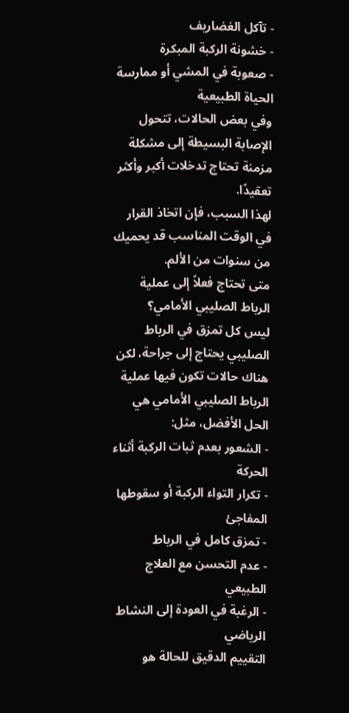- تآكل الغضاريف
- خشونة الركبة المبكرة
- صعوبة في المشي أو ممارسة الحياة الطبيعية
وفي بعض الحالات، تتحول الإصابة البسيطة إلى مشكلة مزمنة تحتاج تدخلات أكبر وأكثر تعقيدًا.
لهذا السبب، فإن اتخاذ القرار في الوقت المناسب قد يحميك من سنوات من الألم.
متى تحتاج فعلاً إلى عملية الرباط الصليبي الأمامي؟
ليس كل تمزق في الرباط الصليبي يحتاج إلى جراحة، لكن هناك حالات تكون فيها عملية الرباط الصليبي الأمامي هي الحل الأفضل، مثل:
- الشعور بعدم ثبات الركبة أثناء الحركة
- تكرار التواء الركبة أو سقوطها المفاجئ
- تمزق كامل في الرباط
- عدم التحسن مع العلاج الطبيعي
- الرغبة في العودة إلى النشاط الرياضي
التقييم الدقيق للحالة هو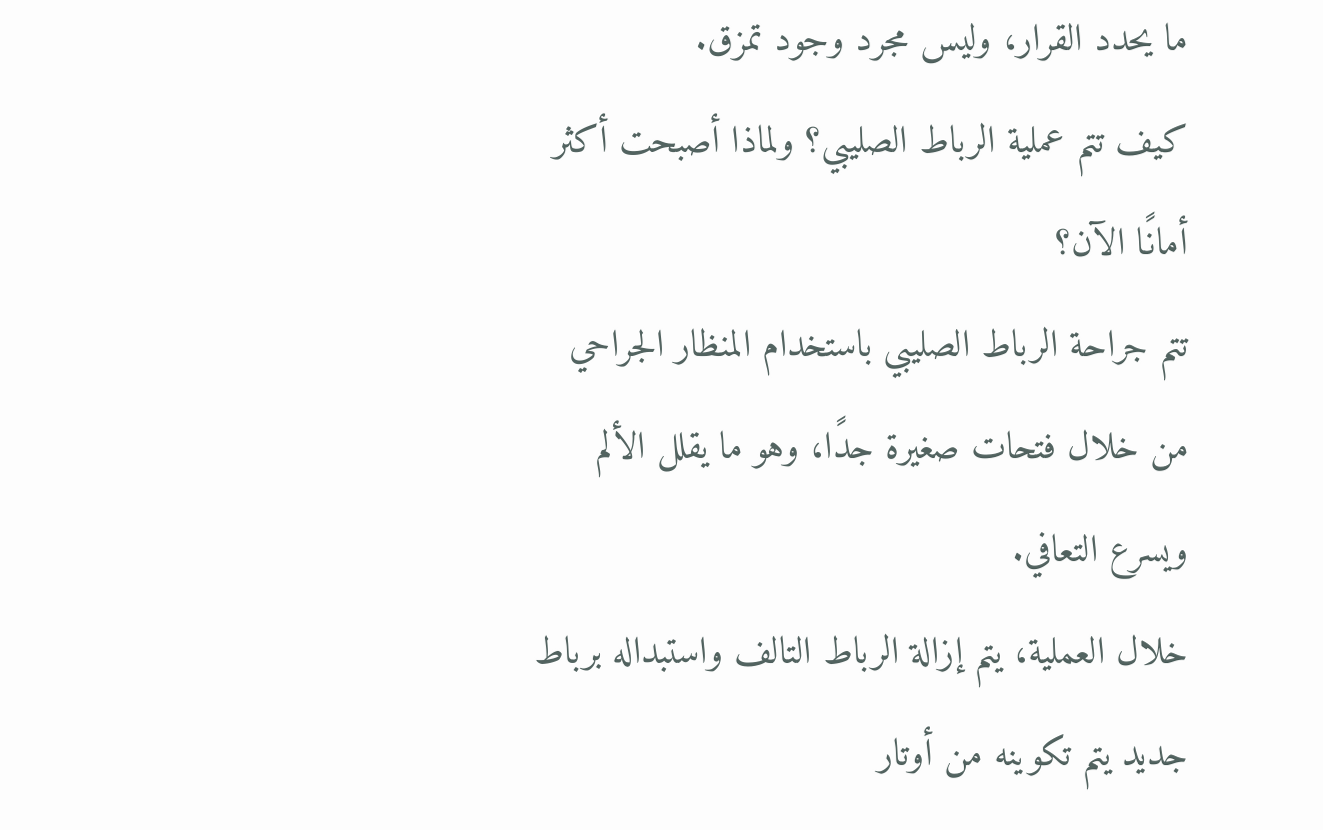ما يحدد القرار، وليس مجرد وجود تمزق.
كيف تتم عملية الرباط الصليبي؟ ولماذا أصبحت أكثر أمانًا الآن؟
تتم جراحة الرباط الصليبي باستخدام المنظار الجراحي من خلال فتحات صغيرة جدًا، وهو ما يقلل الألم ويسرع التعافي.
خلال العملية، يتم إزالة الرباط التالف واستبداله برباط جديد يتم تكوينه من أوتار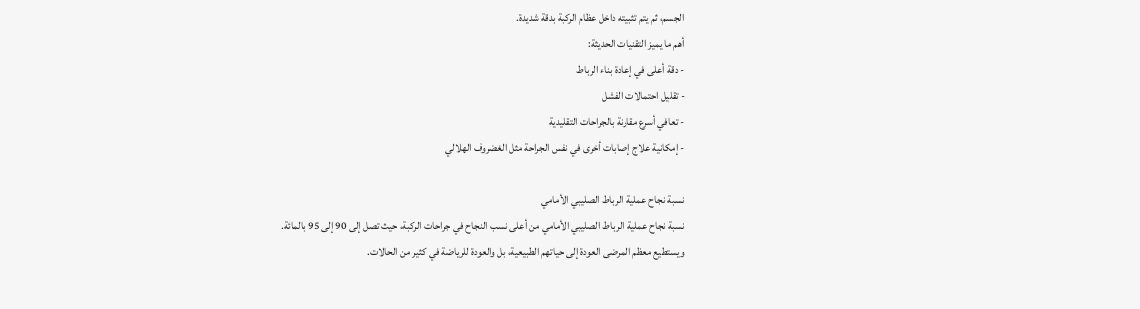الجسم، ثم يتم تثبيته داخل عظام الركبة بدقة شديدة.
أهم ما يميز التقنيات الحديثة:
- دقة أعلى في إعادة بناء الرباط
- تقليل احتمالات الفشل
- تعافي أسرع مقارنة بالجراحات التقليدية
- إمكانية علاج إصابات أخرى في نفس الجراحة مثل الغضروف الهلالي

نسبة نجاح عملية الرباط الصليبي الأمامي
نسبة نجاح عملية الرباط الصليبي الأمامي من أعلى نسب النجاح في جراحات الركبة، حيث تصل إلى 90 إلى 95 بالمائة.
ويستطيع معظم المرضى العودة إلى حياتهم الطبيعية، بل والعودة للرياضة في كثير من الحالات.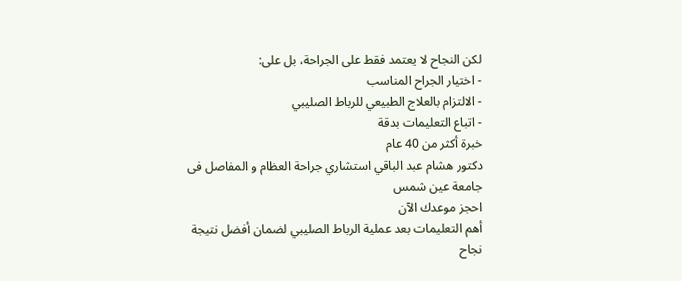لكن النجاح لا يعتمد فقط على الجراحة، بل على:
- اختيار الجراح المناسب
- الالتزام بالعلاج الطبيعي للرباط الصليبي
- اتباع التعليمات بدقة
خبرة أكثر من 40 عام
دكتور هشام عبد الباقي استشاري جراحة العظام و المفاصل فى جامعة عين شمس
احجز موعدك الآن
أهم التعليمات بعد عملية الرباط الصليبي لضمان أفضل نتيجة
نجاح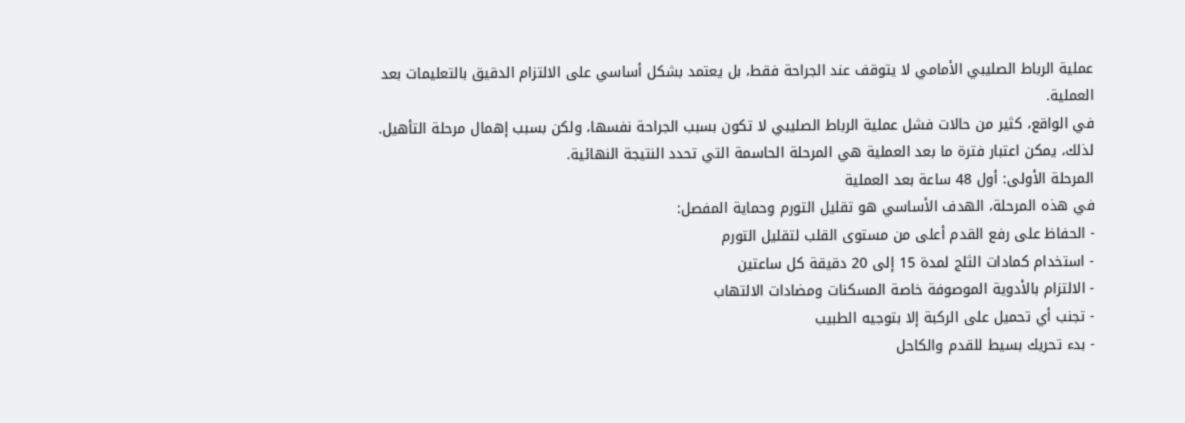عملية الرباط الصليبي الأمامي لا يتوقف عند الجراحة فقط، بل يعتمد بشكل أساسي على الالتزام الدقيق بالتعليمات بعد العملية.
في الواقع، كثير من حالات فشل عملية الرباط الصليبي لا تكون بسبب الجراحة نفسها، ولكن بسبب إهمال مرحلة التأهيل.
لذلك، يمكن اعتبار فترة ما بعد العملية هي المرحلة الحاسمة التي تحدد النتيجة النهائية.
المرحلة الأولى: أول 48 ساعة بعد العملية
في هذه المرحلة، الهدف الأساسي هو تقليل التورم وحماية المفصل:
- الحفاظ على رفع القدم أعلى من مستوى القلب لتقليل التورم
- استخدام كمادات الثلج لمدة 15 إلى 20 دقيقة كل ساعتين
- الالتزام بالأدوية الموصوفة خاصة المسكنات ومضادات الالتهاب
- تجنب أي تحميل على الركبة إلا بتوجيه الطبيب
- بدء تحريك بسيط للقدم والكاحل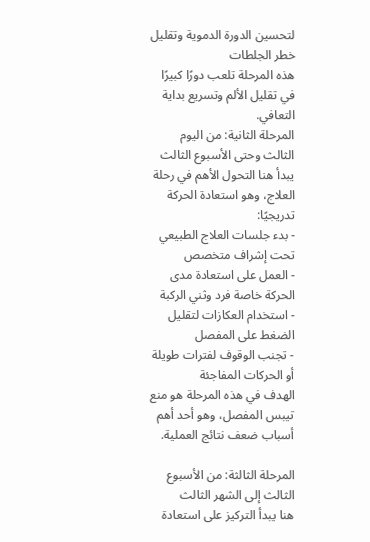لتحسين الدورة الدموية وتقليل خطر الجلطات
هذه المرحلة تلعب دورًا كبيرًا في تقليل الألم وتسريع بداية التعافي.
المرحلة الثانية: من اليوم الثالث وحتى الأسبوع الثالث
يبدأ هنا التحول الأهم في رحلة العلاج، وهو استعادة الحركة تدريجيًا:
- بدء جلسات العلاج الطبيعي تحت إشراف متخصص
- العمل على استعادة مدى الحركة خاصة فرد وثني الركبة
- استخدام العكازات لتقليل الضغط على المفصل
- تجنب الوقوف لفترات طويلة أو الحركات المفاجئة
الهدف في هذه المرحلة هو منع تيبس المفصل، وهو أحد أهم أسباب ضعف نتائج العملية.

المرحلة الثالثة: من الأسبوع الثالث إلى الشهر الثالث
هنا يبدأ التركيز على استعادة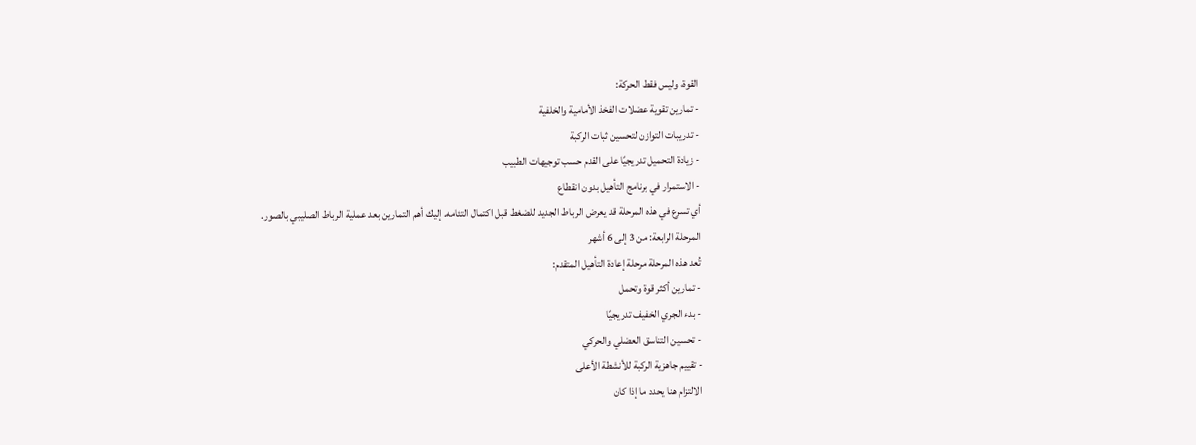القوة، وليس فقط الحركة:
- تمارين تقوية عضلات الفخذ الأمامية والخلفية
- تدريبات التوازن لتحسين ثبات الركبة
- زيادة التحميل تدريجيًا على القدم حسب توجيهات الطبيب
- الاستمرار في برنامج التأهيل بدون انقطاع
أي تسرع في هذه المرحلة قد يعرض الرباط الجديد للضغط قبل اكتمال التئامه. إليك أهم التمارين بعد عملية الرباط الصليبي بالصور.
المرحلة الرابعة: من 3 إلى 6 أشهر
تُعد هذه المرحلة مرحلة إعادة التأهيل المتقدم:
- تمارين أكثر قوة وتحمل
- بدء الجري الخفيف تدريجيًا
- تحسين التناسق العضلي والحركي
- تقييم جاهزية الركبة للأنشطة الأعلى
الالتزام هنا يحدد ما إذا كان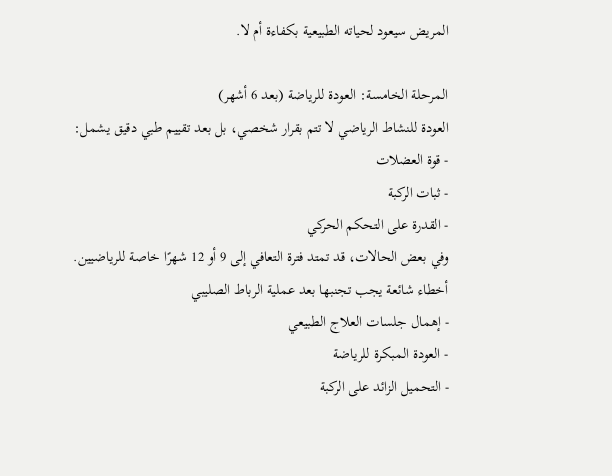المريض سيعود لحياته الطبيعية بكفاءة أم لا.

المرحلة الخامسة: العودة للرياضة (بعد 6 أشهر)
العودة للنشاط الرياضي لا تتم بقرار شخصي، بل بعد تقييم طبي دقيق يشمل:
- قوة العضلات
- ثبات الركبة
- القدرة على التحكم الحركي
وفي بعض الحالات، قد تمتد فترة التعافي إلى 9 أو 12 شهرًا خاصة للرياضيين.
أخطاء شائعة يجب تجنبها بعد عملية الرباط الصليبي
- إهمال جلسات العلاج الطبيعي
- العودة المبكرة للرياضة
- التحميل الزائد على الركبة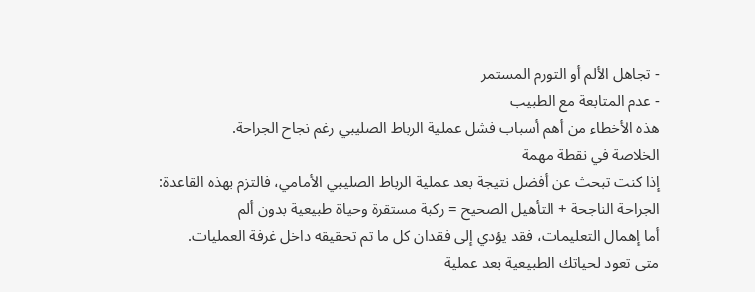- تجاهل الألم أو التورم المستمر
- عدم المتابعة مع الطبيب
هذه الأخطاء من أهم أسباب فشل عملية الرباط الصليبي رغم نجاح الجراحة.
الخلاصة في نقطة مهمة
إذا كنت تبحث عن أفضل نتيجة بعد عملية الرباط الصليبي الأمامي، فالتزم بهذه القاعدة:
الجراحة الناجحة + التأهيل الصحيح = ركبة مستقرة وحياة طبيعية بدون ألم
أما إهمال التعليمات، فقد يؤدي إلى فقدان كل ما تم تحقيقه داخل غرفة العمليات.
متى تعود لحياتك الطبيعية بعد عملية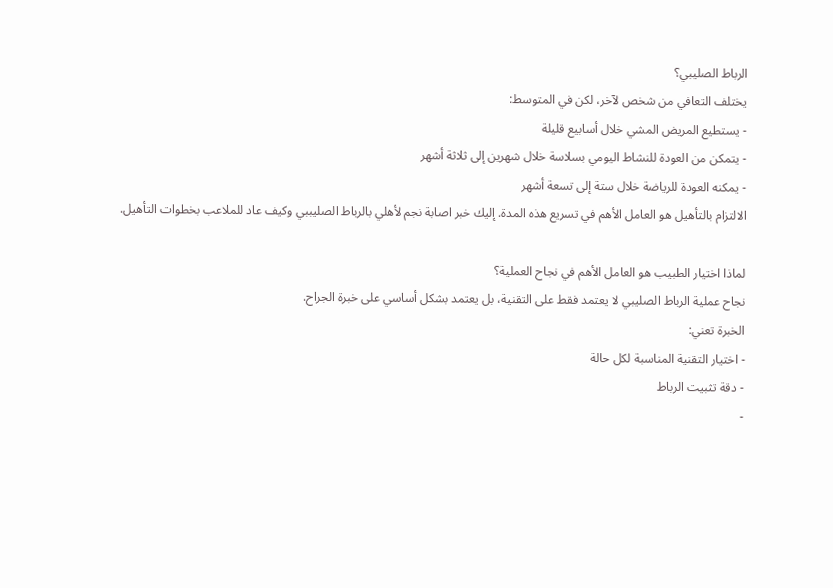الرباط الصليبي؟
يختلف التعافي من شخص لآخر، لكن في المتوسط:
- يستطيع المريض المشي خلال أسابيع قليلة
- يتمكن من العودة للنشاط اليومي بسلاسة خلال شهرين إلى ثلاثة أشهر
- يمكنه العودة للرياضة خلال ستة إلى تسعة أشهر
الالتزام بالتأهيل هو العامل الأهم في تسريع هذه المدة. إليك خبر اصابة نجم لأهلي بالرباط الصليببي وكيف عاد للملاعب بخطوات التأهيل.

لماذا اختيار الطبيب هو العامل الأهم في نجاح العملية؟
نجاح عملية الرباط الصليبي لا يعتمد فقط على التقنية، بل يعتمد بشكل أساسي على خبرة الجراح.
الخبرة تعني:
- اختيار التقنية المناسبة لكل حالة
- دقة تثبيت الرباط
-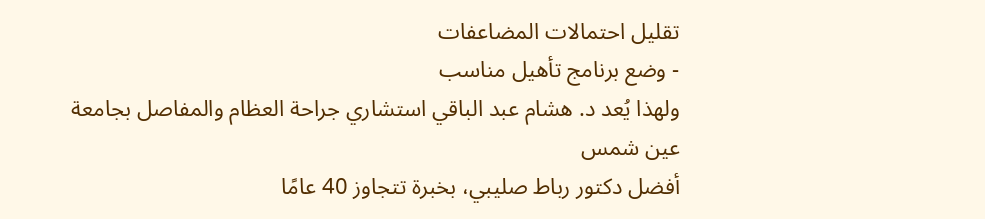تقليل احتمالات المضاعفات
- وضع برنامج تأهيل مناسب
ولهذا يُعد د. هشام عبد الباقي استشاري جراحة العظام والمفاصل بجامعة عين شمس
أفضل دكتور رباط صليبي، بخبرة تتجاوز 40 عامًا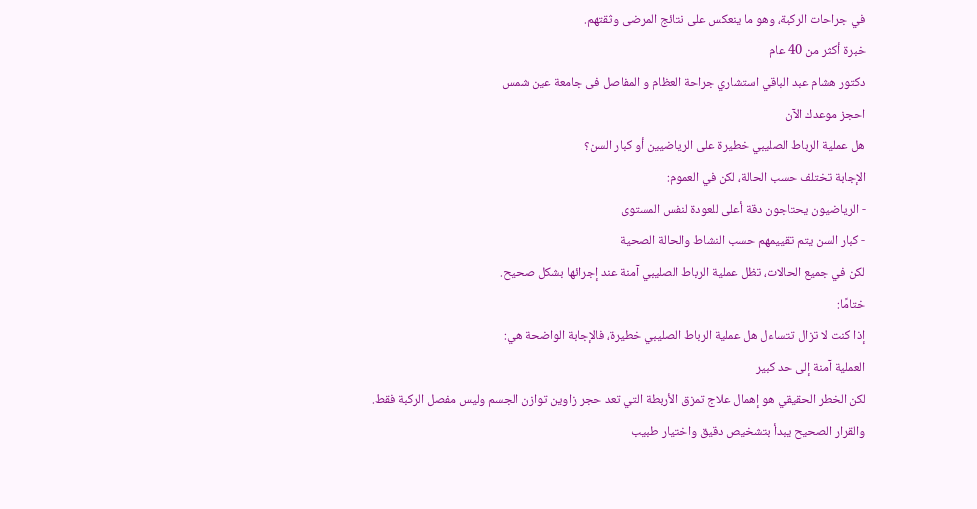في جراحات الركبة، وهو ما ينعكس على نتائج المرضى وثقتهم.
خبرة أكثر من 40 عام
دكتور هشام عبد الباقي استشاري جراحة العظام و المفاصل فى جامعة عين شمس
احجز موعدك الآن
هل عملية الرباط الصليبي خطيرة على الرياضيين أو كبار السن؟
الإجابة تختلف حسب الحالة، لكن في العموم:
- الرياضيون يحتاجون دقة أعلى للعودة لنفس المستوى
- كبار السن يتم تقييمهم حسب النشاط والحالة الصحية
لكن في جميع الحالات، تظل عملية الرباط الصليبي آمنة عند إجرائها بشكل صحيح.
ختامًا:
إذا كنت لا تزال تتساءل هل عملية الرباط الصليبي خطيرة، فالإجابة الواضحة هي:
العملية آمنة إلى حد كبير
لكن الخطر الحقيقي هو إهمال علاج تمزق الأربطة التي تعد حجر زاوين توازن الجسم وليس مفصل الركبة فقط.
والقرار الصحيح يبدأ بتشخيص دقيق واختيار طبيب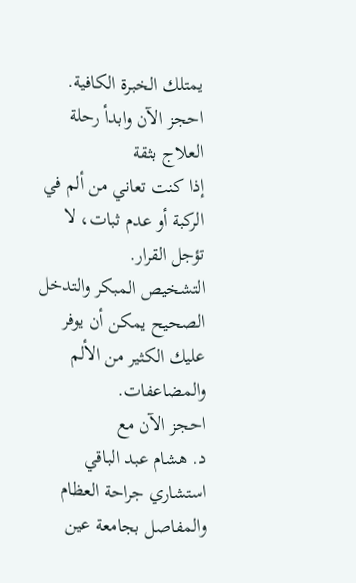يمتلك الخبرة الكافية.
احجز الآن وابدأ رحلة العلاج بثقة
إذا كنت تعاني من ألم في الركبة أو عدم ثبات، لا تؤجل القرار.
التشخيص المبكر والتدخل الصحيح يمكن أن يوفر عليك الكثير من الألم والمضاعفات.
احجز الآن مع
د. هشام عبد الباقي
استشاري جراحة العظام والمفاصل بجامعة عين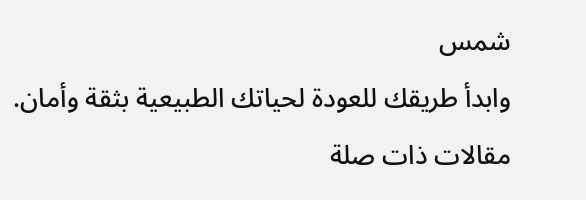شمس
وابدأ طريقك للعودة لحياتك الطبيعية بثقة وأمان.
مقالات ذات صلة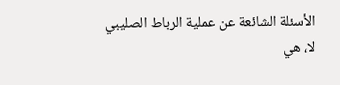الأسئلة الشائعة عن عملية الرباط الصليبي
لا، هي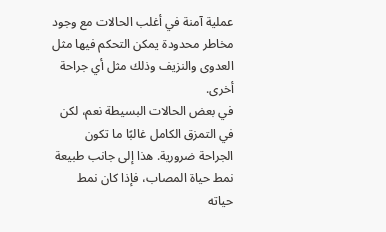عملية آمنة في أغلب الحالات مع وجود مخاطر محدودة يمكن التحكم فيها مثل العدوى والنزيف وذلك مثل أي جراحة أخرى.
في بعض الحالات البسيطة نعم، لكن في التمزق الكامل غالبًا ما تكون الجراحة ضرورية. هذا إلى جانب طبيعة نمط حياة المصاب، فإذا كان نمط حياته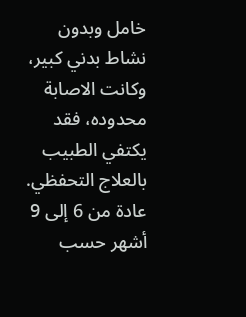خامل وبدون نشاط بدني كبير، وكانت الاصابة محدوده، فقد يكتفي الطبيب بالعلاج التحفظي.
عادة من 6 إلى 9 أشهر حسب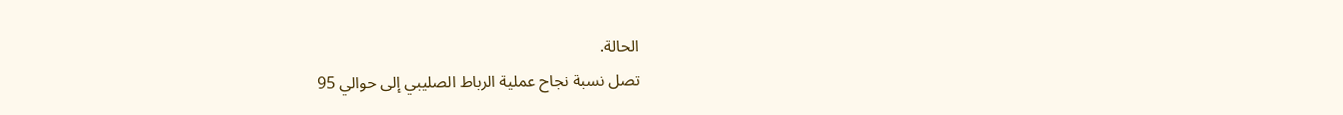الحالة.
تصل نسبة نجاح عملية الرباط الصليبي إلى حوالي 95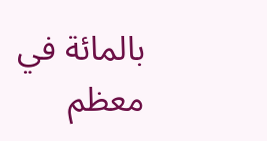بالمائة في معظم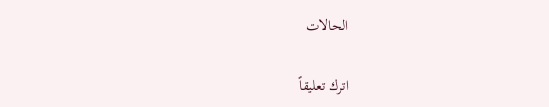الحالات

اترك تعليقاً